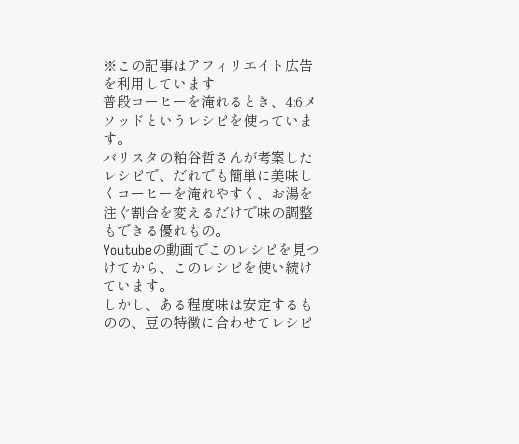※この記事はアフィリエイト広告を利用しています
普段コーヒーを淹れるとき、4:6メソッドというレシピを使っています。
バリスタの粕谷哲さんが考案したレシピで、だれでも簡単に美味しくコーヒーを淹れやすく、お湯を注ぐ割合を変えるだけで味の調整もできる優れもの。
Youtubeの動画でこのレシピを見つけてから、このレシピを使い続けています。
しかし、ある程度味は安定するものの、豆の特徴に合わせてレシピ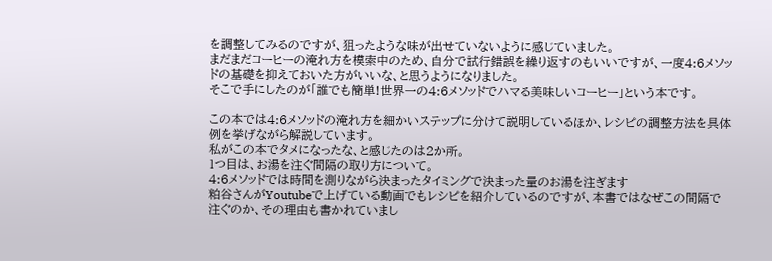を調整してみるのですが、狙ったような味が出せていないように感じていました。
まだまだコーヒーの淹れ方を模索中のため、自分で試行錯誤を繰り返すのもいいですが、一度4:6メソッドの基礎を抑えておいた方がいいな、と思うようになりました。
そこで手にしたのが「誰でも簡単!世界一の4:6メソッドでハマる美味しいコーヒー」という本です。

この本では4:6メソッドの淹れ方を細かいステップに分けて説明しているほか、レシピの調整方法を具体例を挙げながら解説しています。
私がこの本でタメになったな、と感じたのは2か所。
1つ目は、お湯を注ぐ間隔の取り方について。
4:6メソッドでは時間を測りながら決まったタイミングで決まった量のお湯を注ぎます
粕谷さんがYoutubeで上げている動画でもレシピを紹介しているのですが、本書ではなぜこの間隔で注ぐのか、その理由も書かれていまし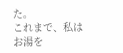た。
これまで、私はお湯を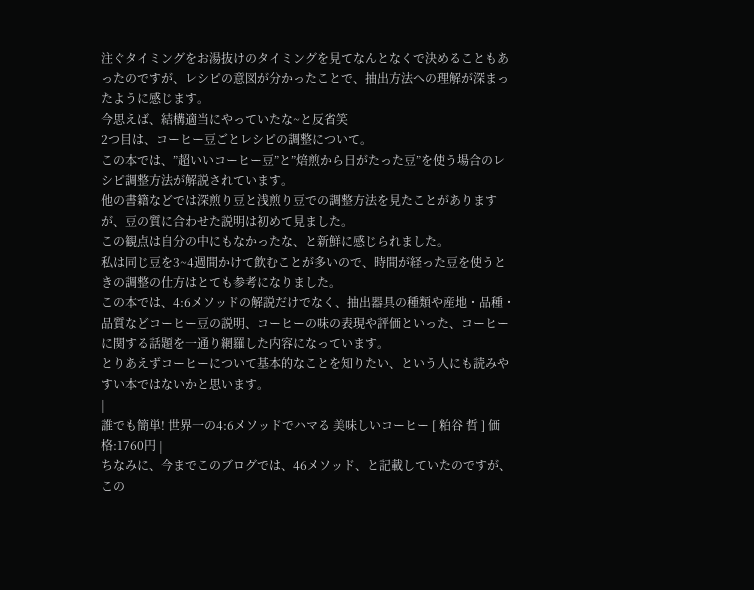注ぐタイミングをお湯抜けのタイミングを見てなんとなくで決めることもあったのですが、レシピの意図が分かったことで、抽出方法への理解が深まったように感じます。
今思えば、結構適当にやっていたな~と反省笑
2つ目は、コーヒー豆ごとレシピの調整について。
この本では、”超いいコーヒー豆”と”焙煎から日がたった豆”を使う場合のレシピ調整方法が解説されています。
他の書籍などでは深煎り豆と浅煎り豆での調整方法を見たことがありますが、豆の質に合わせた説明は初めて見ました。
この観点は自分の中にもなかったな、と新鮮に感じられました。
私は同じ豆を3~4週間かけて飲むことが多いので、時間が経った豆を使うときの調整の仕方はとても参考になりました。
この本では、4:6メソッドの解説だけでなく、抽出器具の種類や産地・品種・品質などコーヒー豆の説明、コーヒーの味の表現や評価といった、コーヒーに関する話題を一通り網羅した内容になっています。
とりあえずコーヒーについて基本的なことを知りたい、という人にも読みやすい本ではないかと思います。
|
誰でも簡単! 世界一の4:6メソッドでハマる 美味しいコーヒー [ 粕谷 哲 ] 価格:1760円 |
ちなみに、今までこのブログでは、46メソッド、と記載していたのですが、この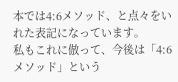本では4:6メソッド、と点々をいれた表記になっています。
私もこれに倣って、今後は「4:6メソッド」という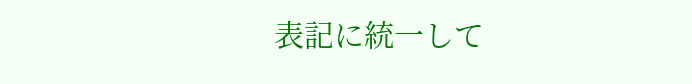表記に統一して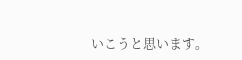いこうと思います。